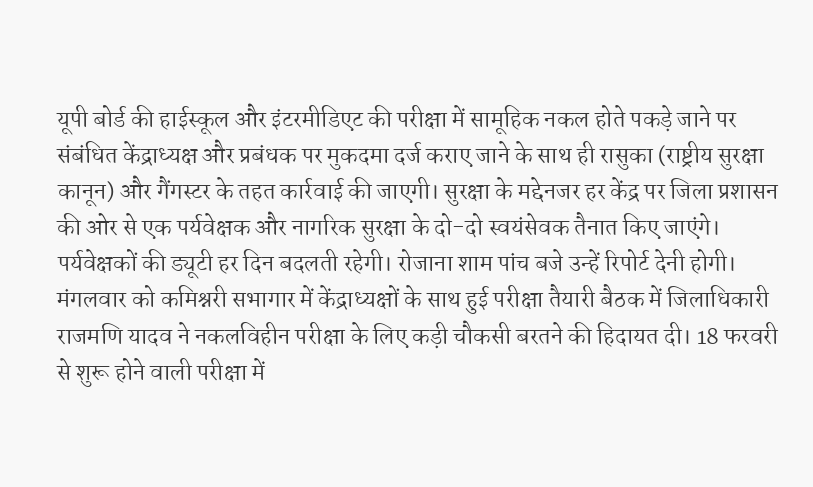यूपी बोर्ड की हाईस्कूल और इंटरमीडिएट की परीक्षा में सामूहिक नकल होते पकड़े जाने पर संबंधित केंद्राध्यक्ष और प्रबंधक पर मुकदमा दर्ज कराए जाने के साथ ही रासुका (राष्ट्रीय सुरक्षा कानून) और गैंगस्टर के तहत कार्रवाई की जाएगी। सुरक्षा के मद्देनजर हर केंद्र पर जिला प्रशासन की ओर से एक पर्यवेक्षक और नागरिक सुरक्षा के दो-दो स्वयंसेवक तैनात किए जाएंगे।
पर्यवेक्षकों की ड्यूटी हर दिन बदलती रहेगी। रोजाना शाम पांच बजे उन्हें रिपोर्ट देनी होगी। मंगलवार को कमिश्नरी सभागार में केंद्राध्यक्षों के साथ हुई परीक्षा तैयारी बैठक में जिलाधिकारी राजमणि यादव ने नकलविहीन परीक्षा के लिए कड़ी चौकसी बरतने की हिदायत दी। 18 फरवरी से शुरू होने वाली परीक्षा में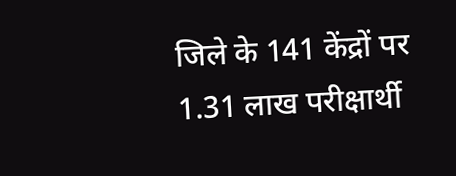जिले के 141 केंद्रों पर 1.31 लाख परीक्षार्थी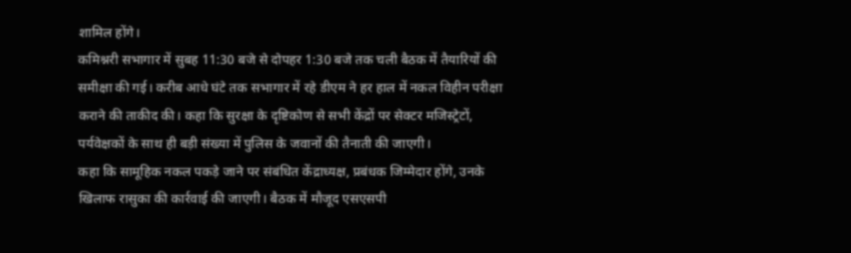शामिल होंगे।
कमिश्नरी सभागार में सुबह 11:30 बजे से दोपहर 1:30 बजे तक चली बैठक में तैयारियों की समीक्षा की गई। करीब आधे घंटे तक सभागार में रहे डीएम ने हर हाल में नकल विहीन परीक्षा कराने की ताकीद की। कहा कि सुरक्षा के दृष्टिकोण से सभी केंद्रों पर सेक्टर मजिस्ट्रेटों, पर्यवेक्षकों के साथ ही बड़ी संख्या में पुलिस के जवानों की तैनाती की जाएगी।
कहा कि सामूहिक नकल पकड़े जाने पर संबंधित केंद्राध्यक्ष, प्रबंधक जिम्मेदार होंगे, उनके खिलाफ रासुका की कार्रवाई की जाएगी। बैठक में मौजूद एसएसपी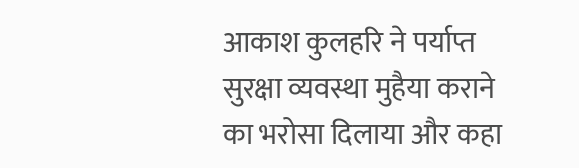आकाश कुलहरि ने पर्याप्त सुरक्षा व्यवस्था मुहैया कराने का भरोसा दिलाया और कहा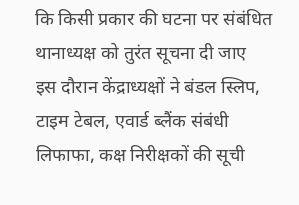कि किसी प्रकार की घटना पर संबंधित थानाध्यक्ष को तुरंत सूचना दी जाए
इस दौरान केंद्राध्यक्षों ने बंडल स्लिप, टाइम टेबल, एवार्ड ब्लैंक संबंधी लिफाफा, कक्ष निरीक्षकों की सूची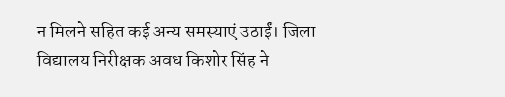न मिलने सहित कई अन्य समस्याएं उठाईं। जिला विद्यालय निरीक्षक अवध किशोर सिंह ने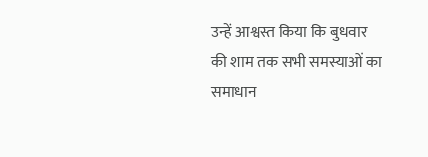उन्हें आश्वस्त किया कि बुधवार की शाम तक सभी समस्याओं का समाधान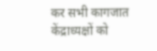कर सभी कागजात केंद्राध्यक्षों को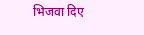भिजवा दिए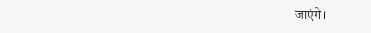जाएंगे।